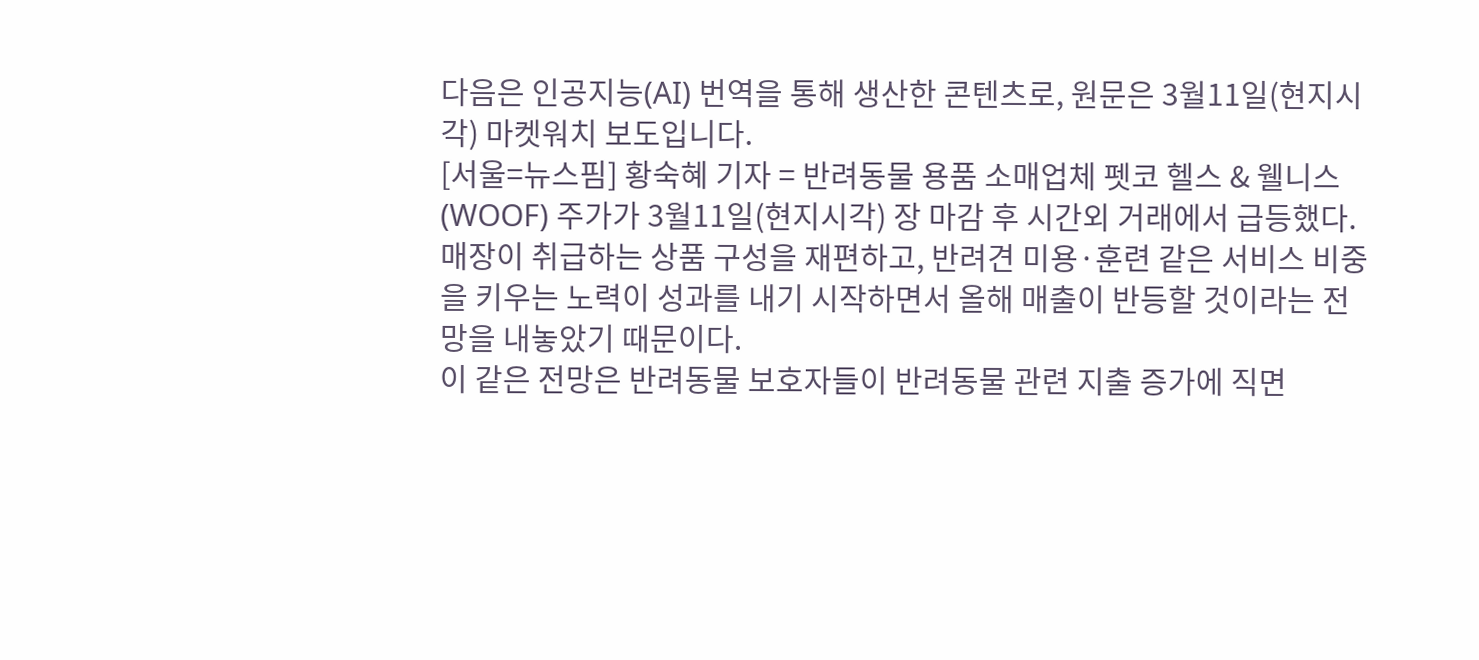다음은 인공지능(AI) 번역을 통해 생산한 콘텐츠로, 원문은 3월11일(현지시각) 마켓워치 보도입니다.
[서울=뉴스핌] 황숙혜 기자 = 반려동물 용품 소매업체 펫코 헬스 & 웰니스(WOOF) 주가가 3월11일(현지시각) 장 마감 후 시간외 거래에서 급등했다.
매장이 취급하는 상품 구성을 재편하고, 반려견 미용·훈련 같은 서비스 비중을 키우는 노력이 성과를 내기 시작하면서 올해 매출이 반등할 것이라는 전망을 내놓았기 때문이다.
이 같은 전망은 반려동물 보호자들이 반려동물 관련 지출 증가에 직면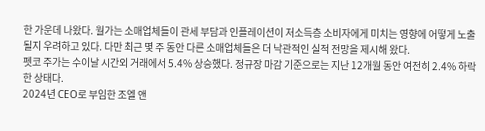한 가운데 나왔다. 월가는 소매업체들이 관세 부담과 인플레이션이 저소득층 소비자에게 미치는 영향에 어떻게 노출될지 우려하고 있다. 다만 최근 몇 주 동안 다른 소매업체들은 더 낙관적인 실적 전망을 제시해 왔다.
펫코 주가는 수이날 시간외 거래에서 5.4% 상승했다. 정규장 마감 기준으로는 지난 12개월 동안 여전히 2.4% 하락한 상태다.
2024년 CEO로 부임한 조엘 앤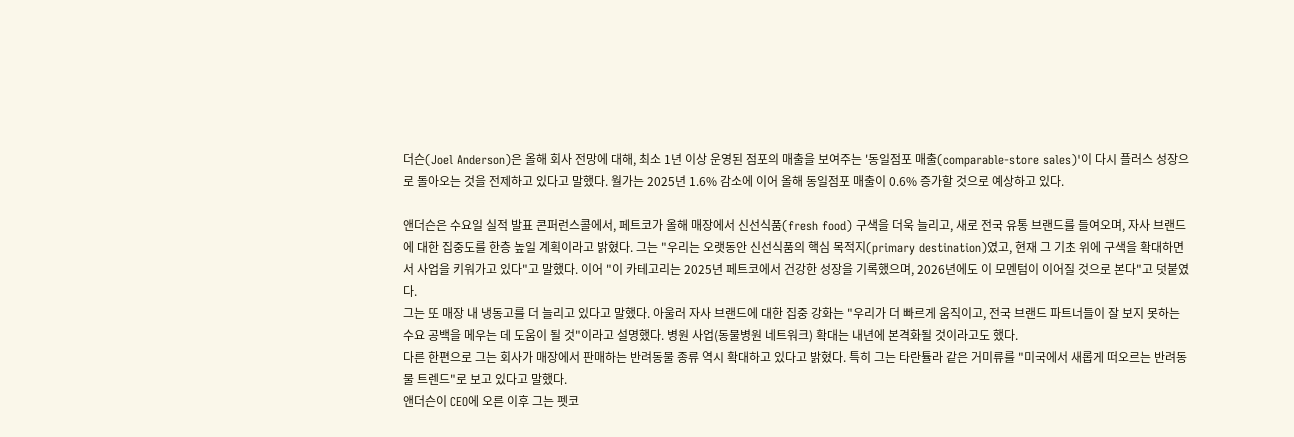더슨(Joel Anderson)은 올해 회사 전망에 대해, 최소 1년 이상 운영된 점포의 매출을 보여주는 '동일점포 매출(comparable-store sales)'이 다시 플러스 성장으로 돌아오는 것을 전제하고 있다고 말했다. 월가는 2025년 1.6% 감소에 이어 올해 동일점포 매출이 0.6% 증가할 것으로 예상하고 있다.

앤더슨은 수요일 실적 발표 콘퍼런스콜에서, 페트코가 올해 매장에서 신선식품(fresh food) 구색을 더욱 늘리고, 새로 전국 유통 브랜드를 들여오며, 자사 브랜드에 대한 집중도를 한층 높일 계획이라고 밝혔다. 그는 "우리는 오랫동안 신선식품의 핵심 목적지(primary destination)였고, 현재 그 기초 위에 구색을 확대하면서 사업을 키워가고 있다"고 말했다. 이어 "이 카테고리는 2025년 페트코에서 건강한 성장을 기록했으며, 2026년에도 이 모멘텀이 이어질 것으로 본다"고 덧붙였다.
그는 또 매장 내 냉동고를 더 늘리고 있다고 말했다. 아울러 자사 브랜드에 대한 집중 강화는 "우리가 더 빠르게 움직이고, 전국 브랜드 파트너들이 잘 보지 못하는 수요 공백을 메우는 데 도움이 될 것"이라고 설명했다. 병원 사업(동물병원 네트워크) 확대는 내년에 본격화될 것이라고도 했다.
다른 한편으로 그는 회사가 매장에서 판매하는 반려동물 종류 역시 확대하고 있다고 밝혔다. 특히 그는 타란튤라 같은 거미류를 "미국에서 새롭게 떠오르는 반려동물 트렌드"로 보고 있다고 말했다.
앤더슨이 CEO에 오른 이후 그는 펫코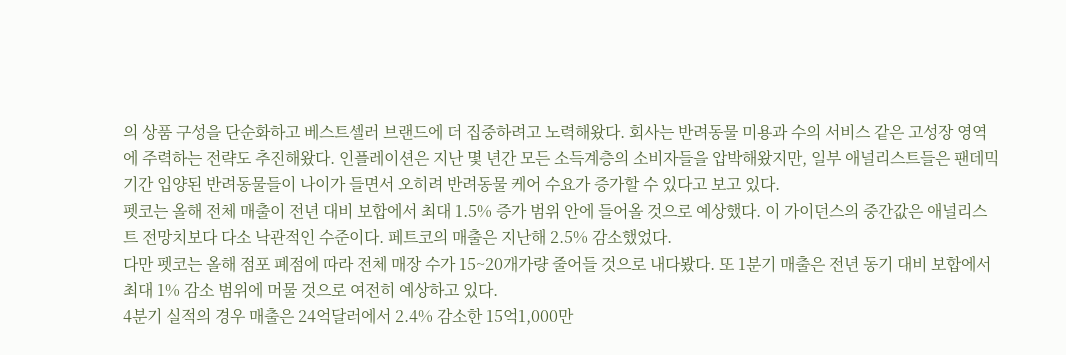의 상품 구성을 단순화하고 베스트셀러 브랜드에 더 집중하려고 노력해왔다. 회사는 반려동물 미용과 수의 서비스 같은 고성장 영역에 주력하는 전략도 추진해왔다. 인플레이션은 지난 몇 년간 모든 소득계층의 소비자들을 압박해왔지만, 일부 애널리스트들은 팬데믹 기간 입양된 반려동물들이 나이가 들면서 오히려 반려동물 케어 수요가 증가할 수 있다고 보고 있다.
펫코는 올해 전체 매출이 전년 대비 보합에서 최대 1.5% 증가 범위 안에 들어올 것으로 예상했다. 이 가이던스의 중간값은 애널리스트 전망치보다 다소 낙관적인 수준이다. 페트코의 매출은 지난해 2.5% 감소했었다.
다만 펫코는 올해 점포 폐점에 따라 전체 매장 수가 15~20개가량 줄어들 것으로 내다봤다. 또 1분기 매출은 전년 동기 대비 보합에서 최대 1% 감소 범위에 머물 것으로 여전히 예상하고 있다.
4분기 실적의 경우 매출은 24억달러에서 2.4% 감소한 15억1,000만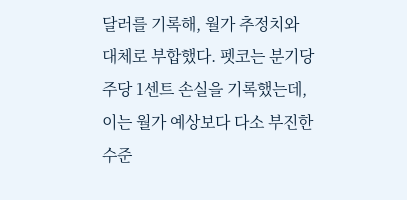달러를 기록해, 월가 추정치와 대체로 부합했다. 펫코는 분기당 주당 1센트 손실을 기록했는데, 이는 월가 예상보다 다소 부진한 수준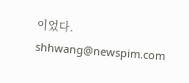이었다.
shhwang@newspim.com